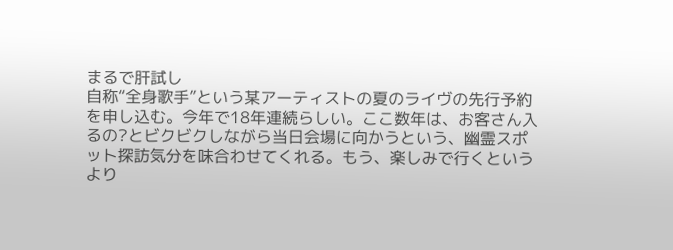まるで肝試し
自称“全身歌手”という某アーティストの夏のライヴの先行予約を申し込む。今年で18年連続らしい。ここ数年は、お客さん入るの?とビクビクしながら当日会場に向かうという、幽霊スポット探訪気分を味合わせてくれる。もう、楽しみで行くというより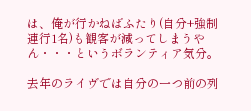は、俺が行かねばふたり(自分+強制連行1名)も観客が減ってしまうやん・・・というボランティア気分。

去年のライヴでは自分の一つ前の列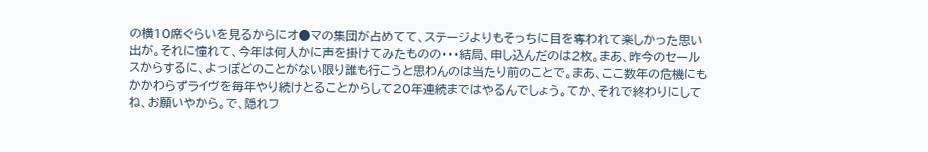の横10席ぐらいを見るからにオ●マの集団が占めてて、ステージよりもそっちに目を奪われて楽しかった思い出が。それに憧れて、今年は何人かに声を掛けてみたものの・・・結局、申し込んだのは2枚。まあ、昨今のセールスからするに、よっぽどのことがない限り誰も行こうと思わんのは当たり前のことで。まあ、ここ数年の危機にもかかわらずライヴを毎年やり続けとることからして20年連続まではやるんでしょう。てか、それで終わりにしてね、お願いやから。で、隠れフ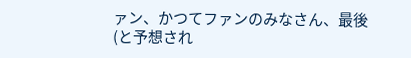ァン、かつてファンのみなさん、最後(と予想され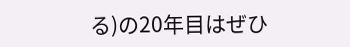る)の20年目はぜひ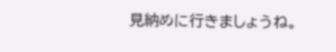見納めに行きましょうね。